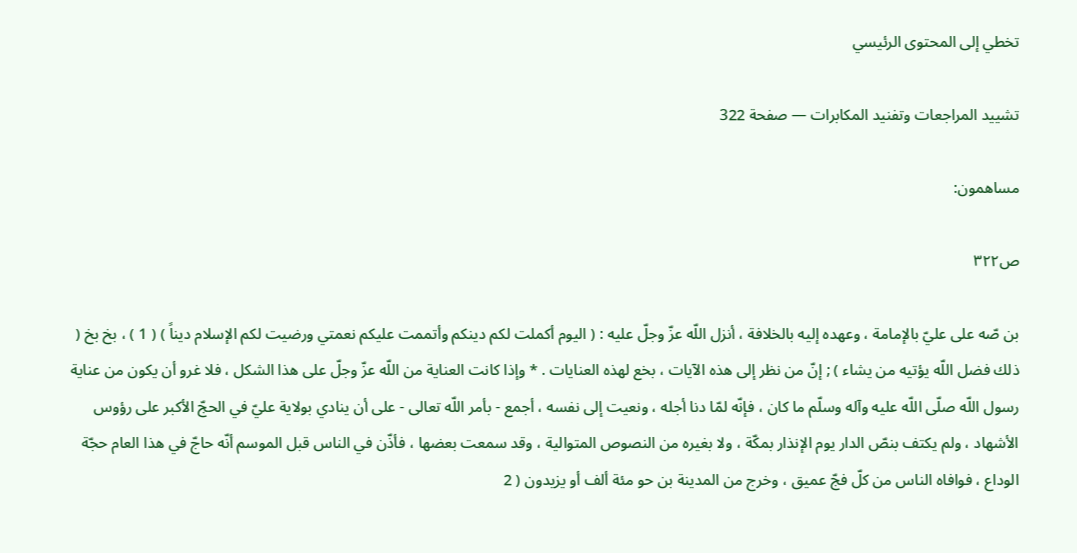تخطي إلى المحتوى الرئيسي

تشييد المراجعات وتفنيد المكابرات — صفحة 322

مساهمون:

ص٣٢٢

بن صّه على عليّ بالإمامة ، وعهده إليه بالخلافة ، أنزل اللّه عزّ وجلّ عليه : ( اليوم أكملت لكم دينكم وأتممت عليكم نعمتي ورضيت لكم الإسلام ديناً ) ( 1 ) ، بخ بخ ( ذلك فضل اللّه يؤتيه من يشاء ) ; إنّ من نظر إلى هذه الآيات ، بخع لهذه العنايات . * وإذا كانت العناية من اللّه عزّ وجلّ على هذا الشكل ، فلا غرو أن يكون من عناية رسول اللّه صلّى اللّه عليه وآله وسلّم ما كان ، فإنّه لمّا دنا أجله ، ونعيت إلى نفسه ، أجمع - بأمر اللّه تعالى - على أن ينادي بولاية عليّ في الحجّ الأكبر على رؤوس الأشهاد ، ولم يكتف بنصّ الدار يوم الإنذار بمكّة ، ولا بغيره من النصوص المتوالية ، وقد سمعت بعضها ، فأذّن في الناس قبل الموسم أنّه حاجّ في هذا العام حجّة الوداع ، فوافاه الناس من كلّ فجّ عميق ، وخرج من المدينة بن حو مئة ألف أو يزيدون ( 2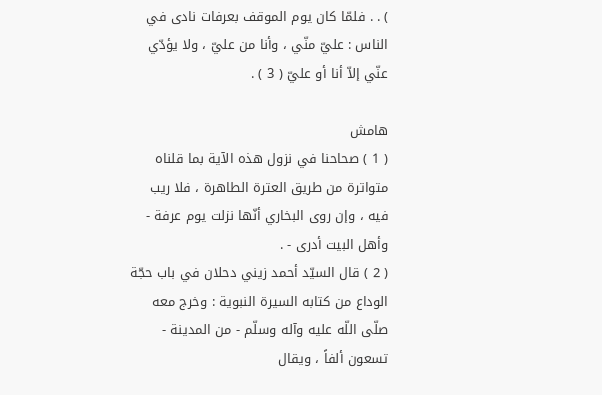) . . فلمّا كان يوم الموقف بعرفات نادى في الناس : عليّ منّي ، وأنا من عليّ ، ولا يؤدّي عنّي إلاّ أنا أو عليّ ( 3 ) .

هامش
( 1 ) صحاحنا في نزول هذه الآية بما قلناه متواترة من طريق العترة الطاهرة ، فلا ريب فيه ، وإن روى البخاري أنّها نزلت يوم عرفة - وأهل البيت أدرى - .
( 2 ) قال السيّد أحمد زيني دحلان في باب حجّة الوداع من كتابه السيرة النبوية : وخرج معه صلّى اللّه عليه وآله وسلّم - من المدينة - تسعون ألفاً ، ويقال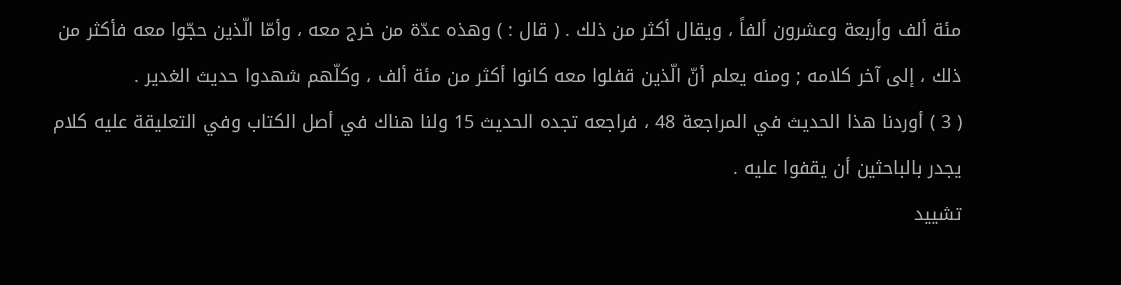مئة ألف وأربعة وعشرون ألفاً ، ويقال أكثر من ذلك . ( قال : ) وهذه عدّة من خرج معه ، وأمّا الّذين حجّوا معه فأكثر من ذلك ، إلى آخر كلامه ; ومنه يعلم أنّ الّذين قفلوا معه كانوا أكثر من مئة ألف ، وكلّهم شهدوا حديث الغدير .
( 3 ) أوردنا هذا الحديث في المراجعة 48 ، فراجعه تجده الحديث 15 ولنا هناك في أصل الكتاب وفي التعليقة عليه كلام يجدر بالباحثين أن يقفوا عليه .
تشييد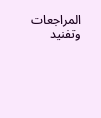المراجعات وتفنيد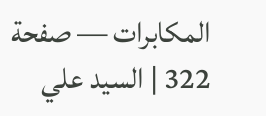المكابرات — صفحة 322 | السيد علي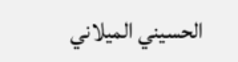الحسيني الميلاني